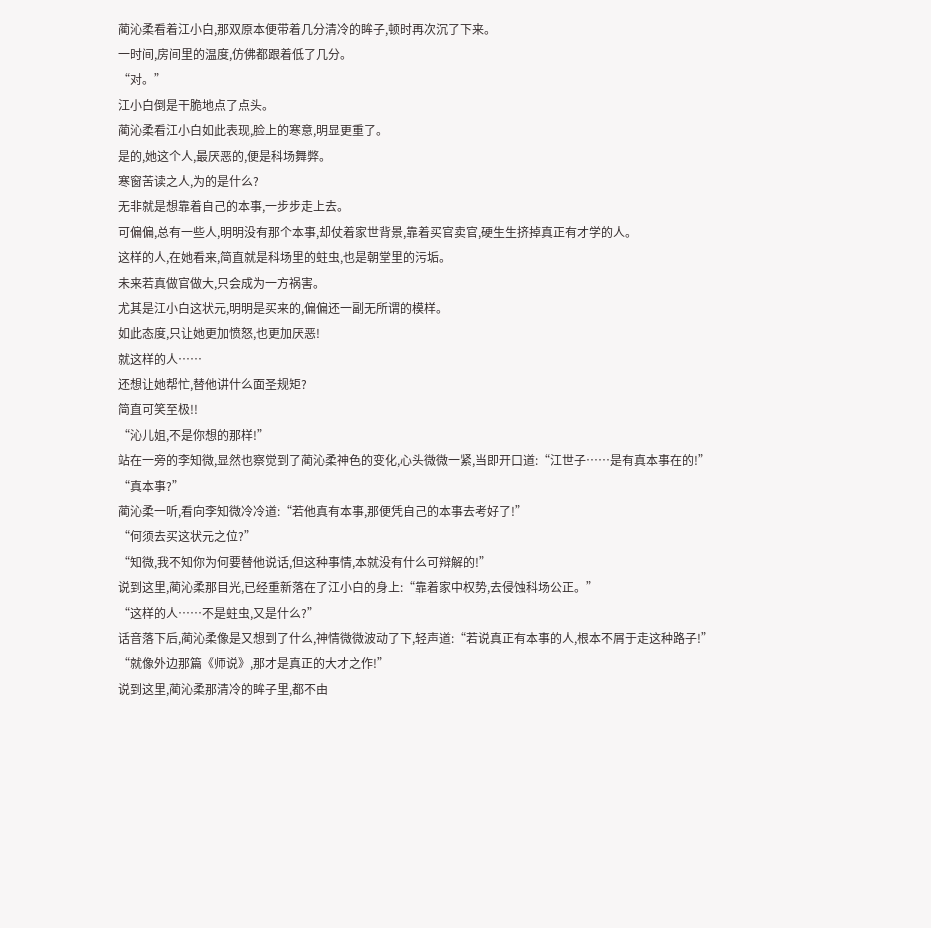蔺沁柔看着江小白,那双原本便带着几分清冷的眸子,顿时再次沉了下来。
一时间,房间里的温度,仿佛都跟着低了几分。
“对。”
江小白倒是干脆地点了点头。
蔺沁柔看江小白如此表现,脸上的寒意,明显更重了。
是的,她这个人,最厌恶的,便是科场舞弊。
寒窗苦读之人,为的是什么?
无非就是想靠着自己的本事,一步步走上去。
可偏偏,总有一些人,明明没有那个本事,却仗着家世背景,靠着买官卖官,硬生生挤掉真正有才学的人。
这样的人,在她看来,简直就是科场里的蛀虫,也是朝堂里的污垢。
未来若真做官做大,只会成为一方祸害。
尤其是江小白这状元,明明是买来的,偏偏还一副无所谓的模样。
如此态度,只让她更加愤怒,也更加厌恶!
就这样的人……
还想让她帮忙,替他讲什么面圣规矩?
简直可笑至极!!
“沁儿姐,不是你想的那样!”
站在一旁的李知微,显然也察觉到了蔺沁柔神色的变化,心头微微一紧,当即开口道:“江世子……是有真本事在的!”
“真本事?”
蔺沁柔一听,看向李知微冷冷道:“若他真有本事,那便凭自己的本事去考好了!”
“何须去买这状元之位?”
“知微,我不知你为何要替他说话,但这种事情,本就没有什么可辩解的!”
说到这里,蔺沁柔那目光,已经重新落在了江小白的身上:“靠着家中权势,去侵蚀科场公正。”
“这样的人……不是蛀虫,又是什么?”
话音落下后,蔺沁柔像是又想到了什么,神情微微波动了下,轻声道:“若说真正有本事的人,根本不屑于走这种路子!”
“就像外边那篇《师说》,那才是真正的大才之作!”
说到这里,蔺沁柔那清冷的眸子里,都不由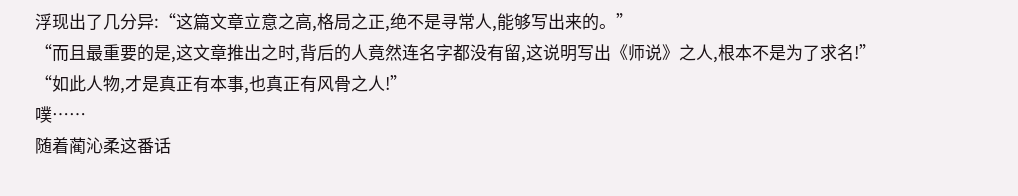浮现出了几分异:“这篇文章立意之高,格局之正,绝不是寻常人,能够写出来的。”
“而且最重要的是,这文章推出之时,背后的人竟然连名字都没有留,这说明写出《师说》之人,根本不是为了求名!”
“如此人物,才是真正有本事,也真正有风骨之人!”
噗……
随着蔺沁柔这番话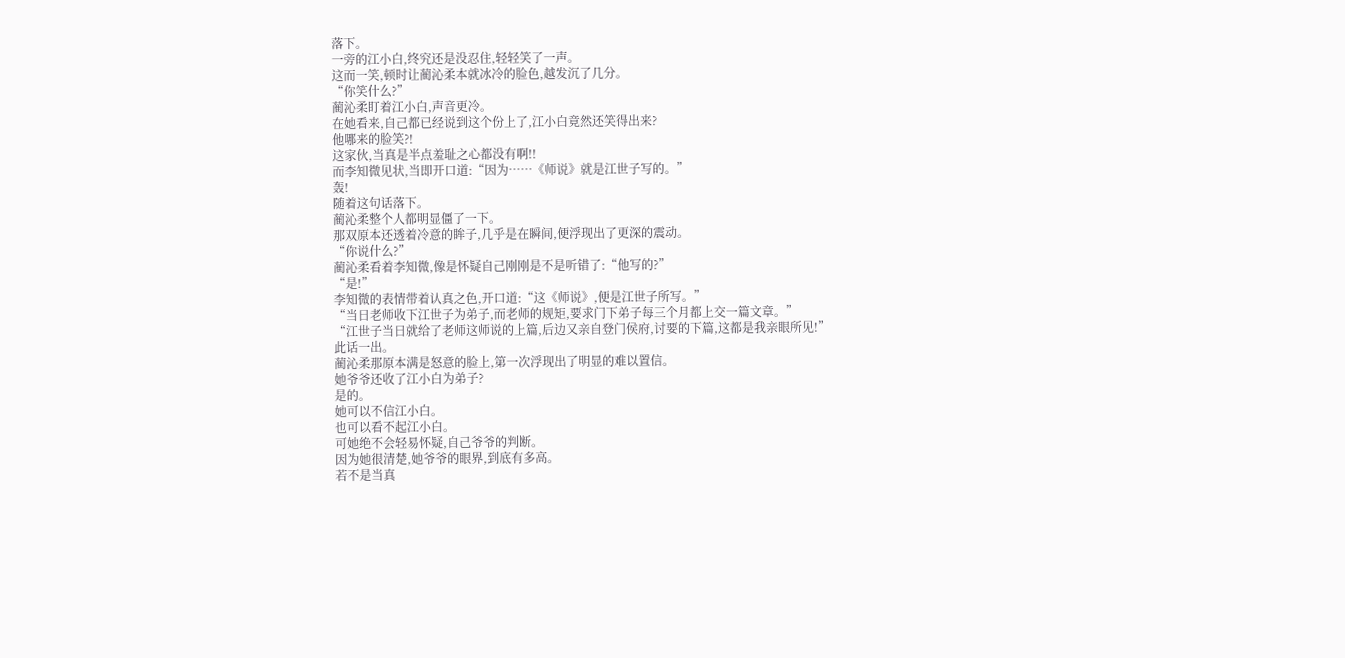落下。
一旁的江小白,终究还是没忍住,轻轻笑了一声。
这而一笑,顿时让蔺沁柔本就冰冷的脸色,越发沉了几分。
“你笑什么?”
蔺沁柔盯着江小白,声音更冷。
在她看来,自己都已经说到这个份上了,江小白竟然还笑得出来?
他哪来的脸笑?!
这家伙,当真是半点羞耻之心都没有啊!!
而李知微见状,当即开口道:“因为……《师说》就是江世子写的。”
轰!
随着这句话落下。
蔺沁柔整个人都明显僵了一下。
那双原本还透着冷意的眸子,几乎是在瞬间,便浮现出了更深的震动。
“你说什么?”
蔺沁柔看着李知微,像是怀疑自己刚刚是不是听错了:“他写的?”
“是!”
李知微的表情带着认真之色,开口道:“这《师说》,便是江世子所写。”
“当日老师收下江世子为弟子,而老师的规矩,要求门下弟子每三个月都上交一篇文章。”
“江世子当日就给了老师这师说的上篇,后边又亲自登门侯府,讨要的下篇,这都是我亲眼所见!”
此话一出。
蔺沁柔那原本满是怒意的脸上,第一次浮现出了明显的难以置信。
她爷爷还收了江小白为弟子?
是的。
她可以不信江小白。
也可以看不起江小白。
可她绝不会轻易怀疑,自己爷爷的判断。
因为她很清楚,她爷爷的眼界,到底有多高。
若不是当真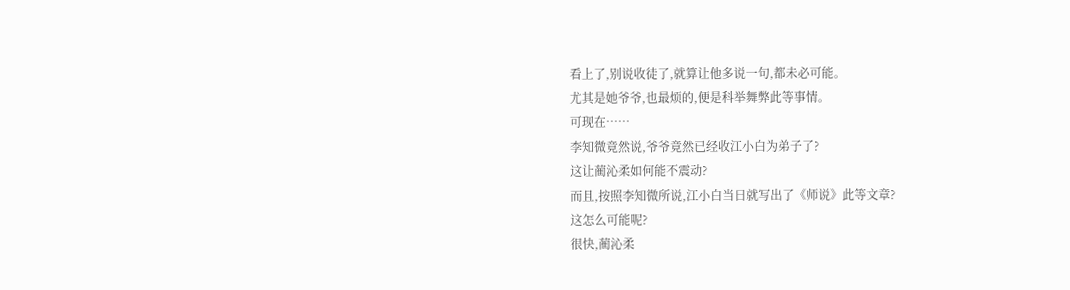看上了,别说收徒了,就算让他多说一句,都未必可能。
尤其是她爷爷,也最烦的,便是科举舞弊此等事情。
可现在……
李知微竟然说,爷爷竟然已经收江小白为弟子了?
这让蔺沁柔如何能不震动?
而且,按照李知微所说,江小白当日就写出了《师说》此等文章?
这怎么可能呢?
很快,蔺沁柔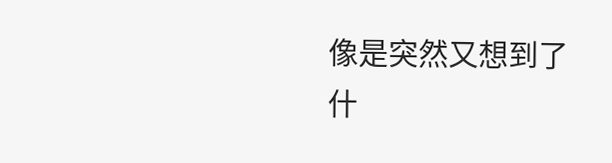像是突然又想到了什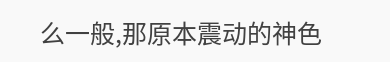么一般,那原本震动的神色